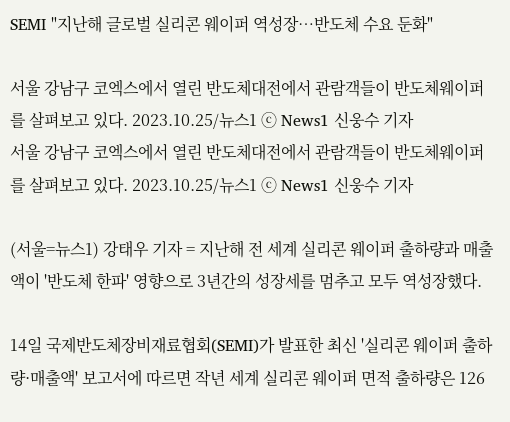SEMI "지난해 글로벌 실리콘 웨이퍼 역성장…반도체 수요 둔화"

서울 강남구 코엑스에서 열린 반도체대전에서 관람객들이 반도체웨이퍼를 살펴보고 있다. 2023.10.25/뉴스1 ⓒ News1 신웅수 기자
서울 강남구 코엑스에서 열린 반도체대전에서 관람객들이 반도체웨이퍼를 살펴보고 있다. 2023.10.25/뉴스1 ⓒ News1 신웅수 기자

(서울=뉴스1) 강태우 기자 = 지난해 전 세계 실리콘 웨이퍼 출하량과 매출액이 '반도체 한파' 영향으로 3년간의 성장세를 멈추고 모두 역성장했다.

14일 국제반도체장비재료협회(SEMI)가 발표한 최신 '실리콘 웨이퍼 출하량·매출액' 보고서에 따르면 작년 세계 실리콘 웨이퍼 면적 출하량은 126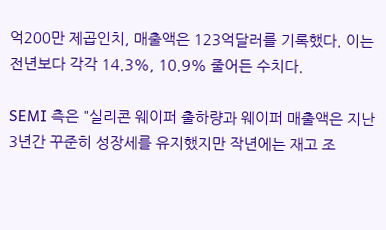억200만 제곱인치, 매출액은 123억달러를 기록했다. 이는 전년보다 각각 14.3%, 10.9% 줄어든 수치다.

SEMI 측은 "실리콘 웨이퍼 출하량과 웨이퍼 매출액은 지난 3년간 꾸준히 성장세를 유지했지만 작년에는 재고 조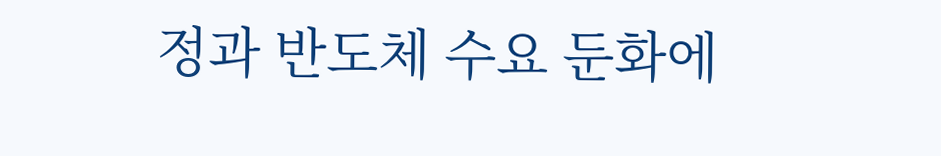정과 반도체 수요 둔화에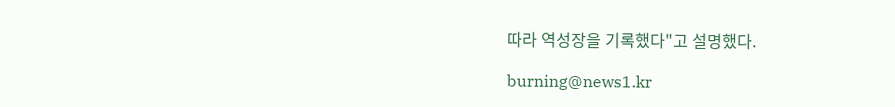따라 역성장을 기록했다"고 설명했다.

burning@news1.kr